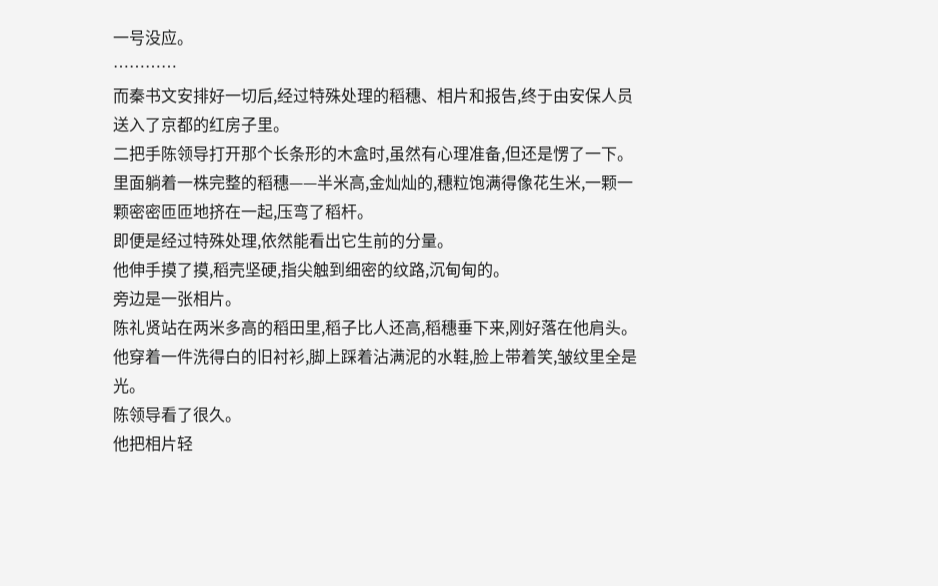一号没应。
…………
而秦书文安排好一切后,经过特殊处理的稻穗、相片和报告,终于由安保人员送入了京都的红房子里。
二把手陈领导打开那个长条形的木盒时,虽然有心理准备,但还是愣了一下。
里面躺着一株完整的稻穗——半米高,金灿灿的,穗粒饱满得像花生米,一颗一颗密密匝匝地挤在一起,压弯了稻杆。
即便是经过特殊处理,依然能看出它生前的分量。
他伸手摸了摸,稻壳坚硬,指尖触到细密的纹路,沉甸甸的。
旁边是一张相片。
陈礼贤站在两米多高的稻田里,稻子比人还高,稻穗垂下来,刚好落在他肩头。
他穿着一件洗得白的旧衬衫,脚上踩着沾满泥的水鞋,脸上带着笑,皱纹里全是光。
陈领导看了很久。
他把相片轻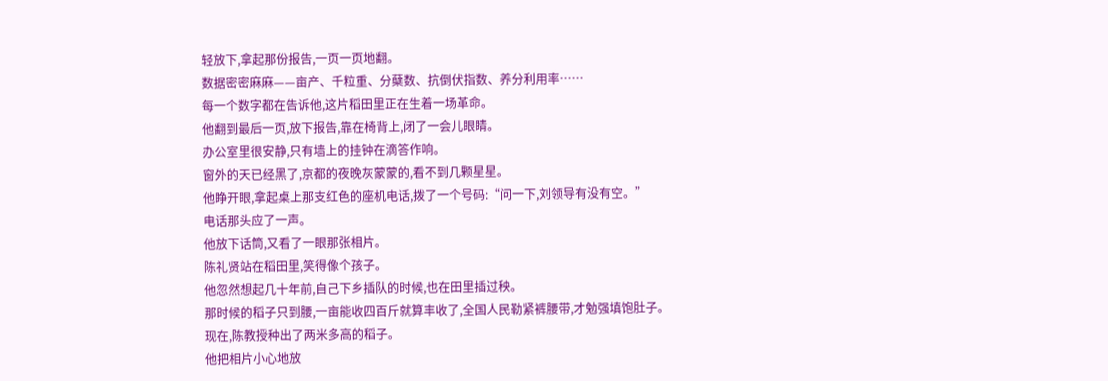轻放下,拿起那份报告,一页一页地翻。
数据密密麻麻——亩产、千粒重、分蘖数、抗倒伏指数、养分利用率……
每一个数字都在告诉他,这片稻田里正在生着一场革命。
他翻到最后一页,放下报告,靠在椅背上,闭了一会儿眼睛。
办公室里很安静,只有墙上的挂钟在滴答作响。
窗外的天已经黑了,京都的夜晚灰蒙蒙的,看不到几颗星星。
他睁开眼,拿起桌上那支红色的座机电话,拨了一个号码:“问一下,刘领导有没有空。”
电话那头应了一声。
他放下话筒,又看了一眼那张相片。
陈礼贤站在稻田里,笑得像个孩子。
他忽然想起几十年前,自己下乡插队的时候,也在田里插过秧。
那时候的稻子只到腰,一亩能收四百斤就算丰收了,全国人民勒紧裤腰带,才勉强填饱肚子。
现在,陈教授种出了两米多高的稻子。
他把相片小心地放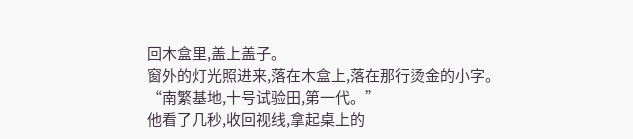回木盒里,盖上盖子。
窗外的灯光照进来,落在木盒上,落在那行烫金的小字。
“南繁基地,十号试验田,第一代。”
他看了几秒,收回视线,拿起桌上的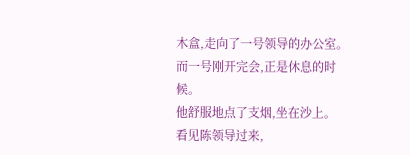木盒,走向了一号领导的办公室。
而一号刚开完会,正是休息的时候。
他舒服地点了支烟,坐在沙上。
看见陈领导过来,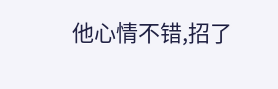他心情不错,招了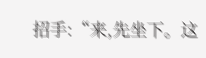招手:“来,先坐下。这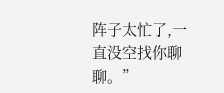阵子太忙了,一直没空找你聊聊。”